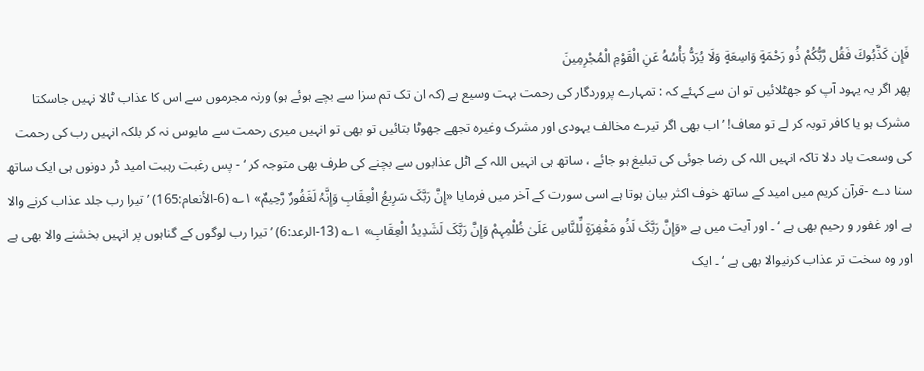فَإِن كَذَّبُوكَ فَقُل رَّبُّكُمْ ذُو رَحْمَةٍ وَاسِعَةٍ وَلَا يُرَدُّ بَأْسُهُ عَنِ الْقَوْمِ الْمُجْرِمِينَ
پھر اگر یہ یہود آپ کو جھٹلائیں تو ان سے کہئے کہ : تمہارے پروردگار کی رحمت بہت وسیع ہے (کہ ان تک تم سزا سے بچے ہوئے ہو) ورنہ مجرموں سے اس کا عذاب ٹالا نہیں جاسکتا
مشرک ہو یا کافر توبہ کر لے تو معاف! ’ اب بھی اگر تیرے مخالف یہودی اور مشرک وغیرہ تجھے جھوٹا بتائیں تو بھی تو انہیں میری رحمت سے مایوس نہ کر بلکہ انہیں رب کی رحمت کی وسعت یاد دلا تاکہ انہیں اللہ کی رضا جوئی کی تبلیغ ہو جائے ، ساتھ ہی انہیں اللہ کے اٹل عذابوں سے بچنے کی طرف بھی متوجہ کر ‘ - پس رغبت رہبت امید ڈر دونوں ہی ایک ساتھ سنا دے -قرآن کریم میں امید کے ساتھ خوف اکثر بیان ہوتا ہے اسی سورت کے آخر میں فرمایا «إِنَّ رَبَّکَ سَرِیعُ الْعِقَابِ وَإِنَّہُ لَغَفُورٌ رَّحِیمٌ» ۱؎ (6-الأنعام:165) ’ تیرا رب جلد عذاب کرنے والا ہے اور غفور و رحیم بھی ہے ‘ ۔ اور آیت میں ہے «وَإِنَّ رَبَّکَ لَذُو مَغْفِرَۃٍ لِّلنَّاسِ عَلَیٰ ظُلْمِہِمْ وَإِنَّ رَبَّکَ لَشَدِیدُ الْعِقَابِ» ۱؎ (13-الرعد:6) ’ تیرا رب لوگوں کے گناہوں پر انہیں بخشنے والا بھی ہے اور وہ سخت تر عذاب کرنیوالا بھی ہے ‘ ۔ ایک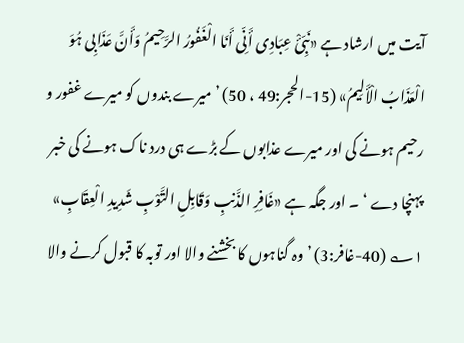آیت میں ارشاد ہے «نَبِّئْ عِبَادِی أَنِّی أَنَا الْغَفُورُ الرَّحِیمُ وَأَنَّ عَذَابِی ہُوَ الْعَذَابُ الْأَلِیمُ» (15-الحجر:49 ، 50) ’ میرے بندوں کو میرے غفور و رحیم ہونے کی اور میرے عذابوں کے بڑے ہی درد ناک ہونے کی خبر پہنچا دے ‘ ۔ اور جگہ ہے «غَافِرِ الذَّنبِ وَقَابِلِ التَّوْبِ شَدِیدِ الْعِقَابِ» ۱؎ (40-غافر:3) ’ وہ گناہوں کا بخشنے والا اور توبہ کا قبول کرنے والا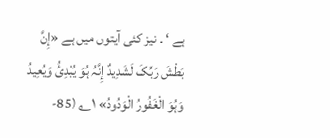ہے ‘ ۔ نیز کئی آیتوں میں ہے «إِنَّ بَطْشَ رَبِّکَ لَشَدِیدٌ إِنَّہُ ہُوَ یُبْدِئُ وَیُعِیدُ وَہُوَ الْغَفُورُ الْوَدُودُ» ۱؎ (85-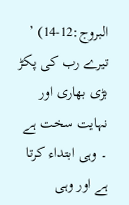البروج:12-14) ’ تیرے رب کی پکڑ بڑی بھاری اور نہایت سخت ہے ۔ وہی ابتداء کرتا ہے اور وہی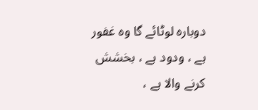دوبارہ لوٹائے گا وہ غفور ہے ، ودود ہے ، بخشش کرنے والا ہے ،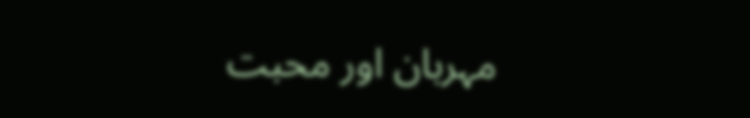مہربان اور محبت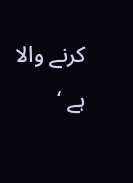کرنے والا ہے ‘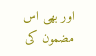اور بھی اس مضمون کی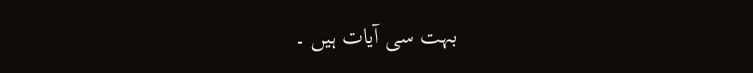بہت سی آیات ہیں ۔